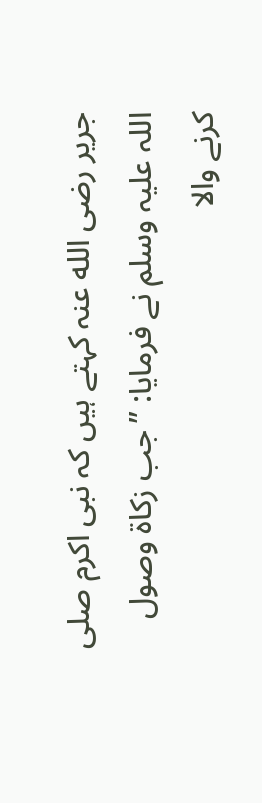جریر رضی الله عنہ کہتے ہیں کہ نبی اکرم صلی اللہ علیہ وسلم نے فرمایا: ”جب زکاۃ وصول کرنے والا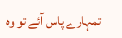تمہارے پاس آئے تو وہ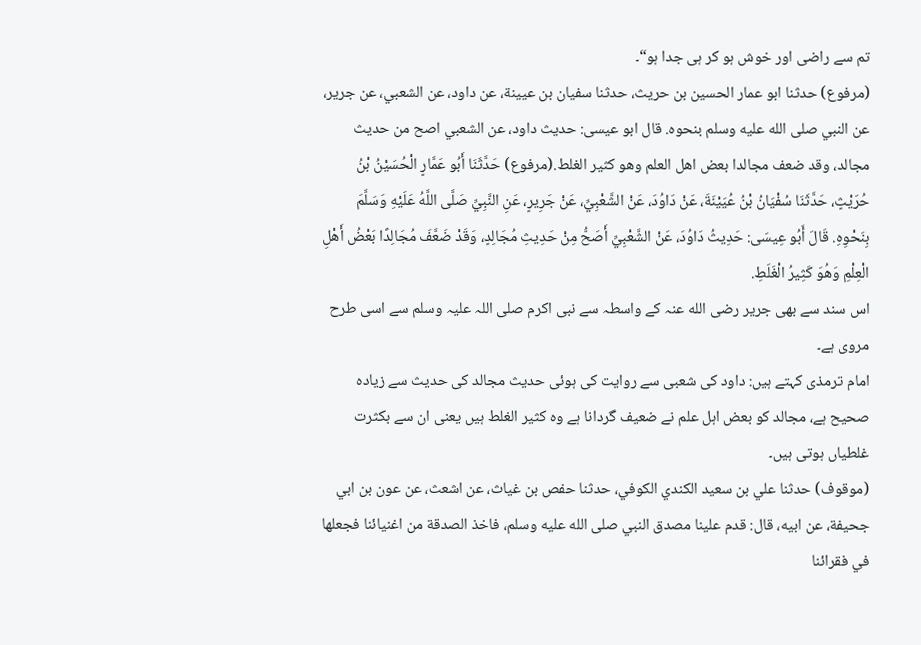تم سے راضی اور خوش ہو کر ہی جدا ہو“۔
(مرفوع) حدثنا ابو عمار الحسين بن حريث، حدثنا سفيان بن عيينة، عن داود، عن الشعبي، عن جرير، عن النبي صلى الله عليه وسلم بنحوه. قال ابو عيسى: حديث داود، عن الشعبي اصح من حديث مجالد، وقد ضعف مجالدا بعض اهل العلم وهو كثير الغلط.(مرفوع) حَدَّثَنَا أَبُو عَمَّارٍ الْحُسَيْنُ بْنُ حُرَيْثٍ، حَدَّثَنَا سُفْيَانُ بْنُ عُيَيْنَةَ، عَنْ دَاوُدَ، عَنْ الشَّعْبِيِّ، عَنْ جَرِيرٍ، عَنِ النَّبِيِّ صَلَّى اللَّهُ عَلَيْهِ وَسَلَّمَ بِنَحْوِهِ. قَالَ أَبُو عِيسَى: حَدِيثُ دَاوُدَ، عَنْ الشَّعْبِيِّ أَصَحُّ مِنْ حَدِيثِ مُجَالِدٍ، وَقَدْ ضَعَّفَ مُجَالِدًا بَعْضُ أَهْلِ الْعِلْمِ وَهُوَ كَثِيرُ الْغَلَطِ.
اس سند سے بھی جریر رضی الله عنہ کے واسطہ سے نبی اکرم صلی اللہ علیہ وسلم سے اسی طرح مروی ہے۔
امام ترمذی کہتے ہیں: داود کی شعبی سے روایت کی ہوئی حدیث مجالد کی حدیث سے زیادہ صحیح ہے، مجالد کو بعض اہل علم نے ضعیف گردانا ہے وہ کثیر الغلط ہیں یعنی ان سے بکثرت غلطیاں ہوتی ہیں۔
(موقوف) حدثنا علي بن سعيد الكندي الكوفي، حدثنا حفص بن غياث، عن اشعث، عن عون بن ابي جحيفة، عن ابيه، قال: قدم علينا مصدق النبي صلى الله عليه وسلم، فاخذ الصدقة من اغنيائنا فجعلها في فقرائنا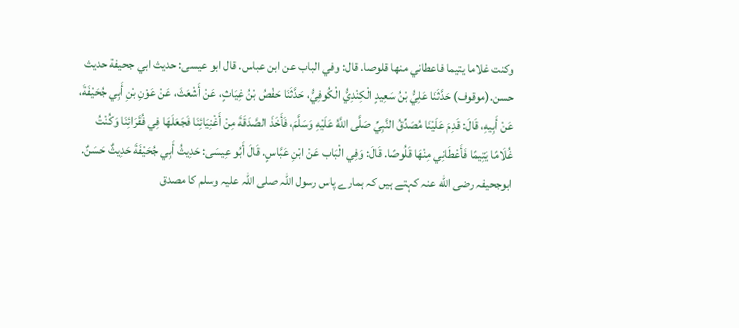وكنت غلاما يتيما فاعطاني منها قلوصا. قال: وفي الباب عن ابن عباس. قال ابو عيسى: حديث ابي جحيفة حديث حسن.(موقوف) حَدَّثَنَا عَلِيُّ بْنُ سَعِيدٍ الْكِنْدِيُّ الْكُوفِيُّ، حَدَّثَنَا حَفْصُ بْنُ غِيَاثٍ، عَنْ أَشْعَثَ، عَنْ عَوْنِ بْنِ أَبِي جُحَيْفَةَ، عَنْ أَبِيهِ، قَالَ: قَدِمَ عَلَيْنَا مُصَدِّقُ النَّبِيِّ صَلَّى اللَّهُ عَلَيْهِ وَسَلَّمَ، فَأَخَذَ الصَّدَقَةَ مِنْ أَغْنِيَائِنَا فَجَعَلَهَا فِي فُقَرَائِنَا وَكُنْتُ غُلَامًا يَتِيمًا فَأَعْطَانِي مِنْهَا قَلُوصًا. قَالَ: وَفِي الْبَاب عَنْ ابْنِ عَبَّاسٍ. قَالَ أَبُو عِيسَى: حَدِيثُ أَبِي جُحَيْفَةَ حَدِيثٌ حَسَنٌ.
ابوجحیفہ رضی الله عنہ کہتے ہیں کہ ہمارے پاس رسول اللہ صلی اللہ علیہ وسلم کا مصدق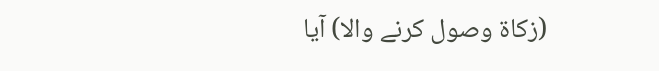(زکاۃ وصول کرنے والا) آیا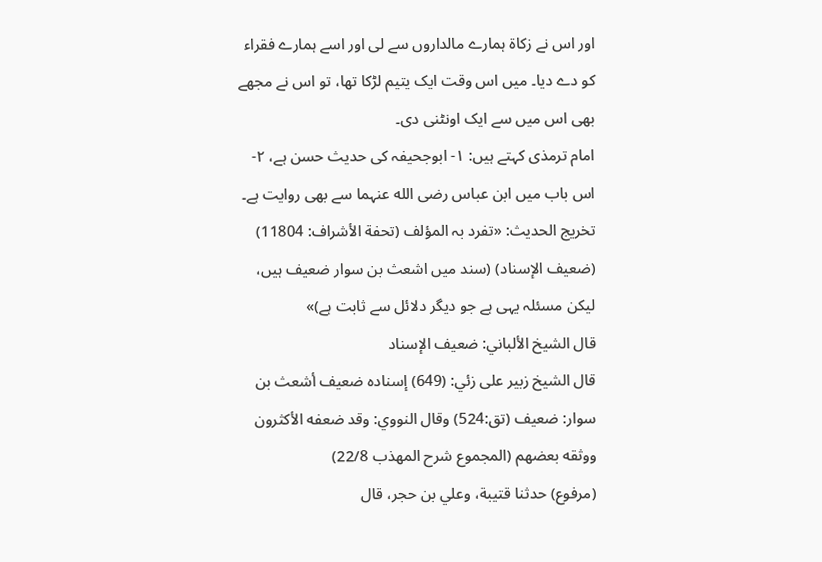اور اس نے زکاۃ ہمارے مالداروں سے لی اور اسے ہمارے فقراء کو دے دیا۔ میں اس وقت ایک یتیم لڑکا تھا، تو اس نے مجھے بھی اس میں سے ایک اونٹنی دی۔
امام ترمذی کہتے ہیں: ۱- ابوجحیفہ کی حدیث حسن ہے، ۲- اس باب میں ابن عباس رضی الله عنہما سے بھی روایت ہے۔
تخریج الحدیث: «تفرد بہ المؤلف (تحفة الأشراف: 11804) (ضعیف الإسناد) (سند میں اشعث بن سوار ضعیف ہیں، لیکن مسئلہ یہی ہے جو دیگر دلائل سے ثابت ہے)»
قال الشيخ الألباني: ضعيف الإسناد
قال الشيخ زبير على زئي: (649) إسناده ضعيف أشعث بن سوار: ضعيف (تق:524) وقال النووي: وقد ضعفه الأكثرون ووثقه بعضھم (المجموع شرح المھذب 22/8)
(مرفوع) حدثنا قتيبة، وعلي بن حجر، قال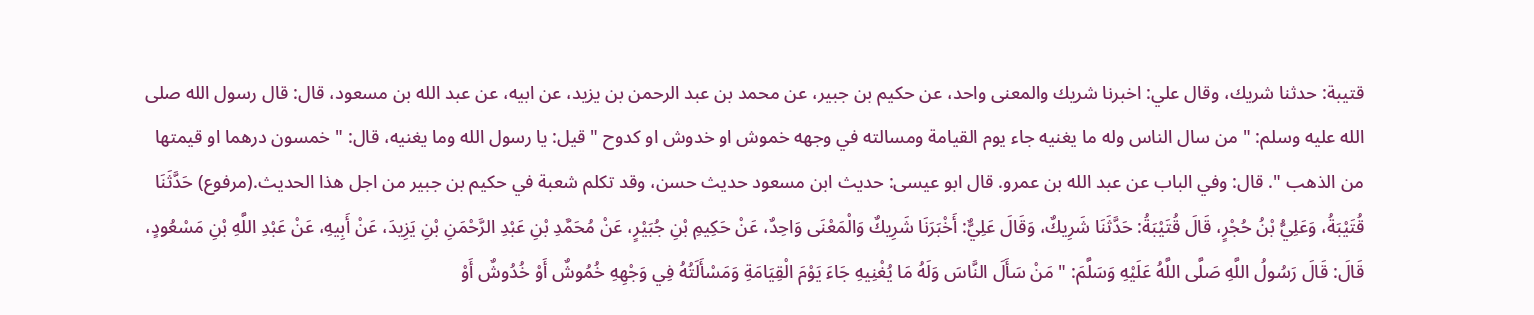قتيبة: حدثنا شريك، وقال علي: اخبرنا شريك والمعنى واحد، عن حكيم بن جبير، عن محمد بن عبد الرحمن بن يزيد، عن ابيه، عن عبد الله بن مسعود، قال: قال رسول الله صلى الله عليه وسلم: " من سال الناس وله ما يغنيه جاء يوم القيامة ومسالته في وجهه خموش او خدوش او كدوح " قيل: يا رسول الله وما يغنيه، قال: " خمسون درهما او قيمتها من الذهب ". قال: وفي الباب عن عبد الله بن عمرو. قال ابو عيسى: حديث ابن مسعود حديث حسن، وقد تكلم شعبة في حكيم بن جبير من اجل هذا الحديث.(مرفوع) حَدَّثَنَا قُتَيْبَةُ، وَعَلِيُّ بْنُ حُجْرٍ، قَالَ قُتَيْبَةُ: حَدَّثَنَا شَرِيكٌ، وَقَالَ عَلِيٌّ: أَخْبَرَنَا شَرِيكٌ وَالْمَعْنَى وَاحِدٌ، عَنْ حَكِيمِ بْنِ جُبَيْرٍ، عَنْ مُحَمَّدِ بْنِ عَبْدِ الرَّحْمَنِ بْنِ يَزِيدَ، عَنْ أَبِيهِ، عَنْ عَبْدِ اللَّهِ بْنِ مَسْعُودٍ، قَالَ: قَالَ رَسُولُ اللَّهِ صَلَّى اللَّهُ عَلَيْهِ وَسَلَّمَ: " مَنْ سَأَلَ النَّاسَ وَلَهُ مَا يُغْنِيهِ جَاءَ يَوْمَ الْقِيَامَةِ وَمَسْأَلَتُهُ فِي وَجْهِهِ خُمُوشٌ أَوْ خُدُوشٌ أَوْ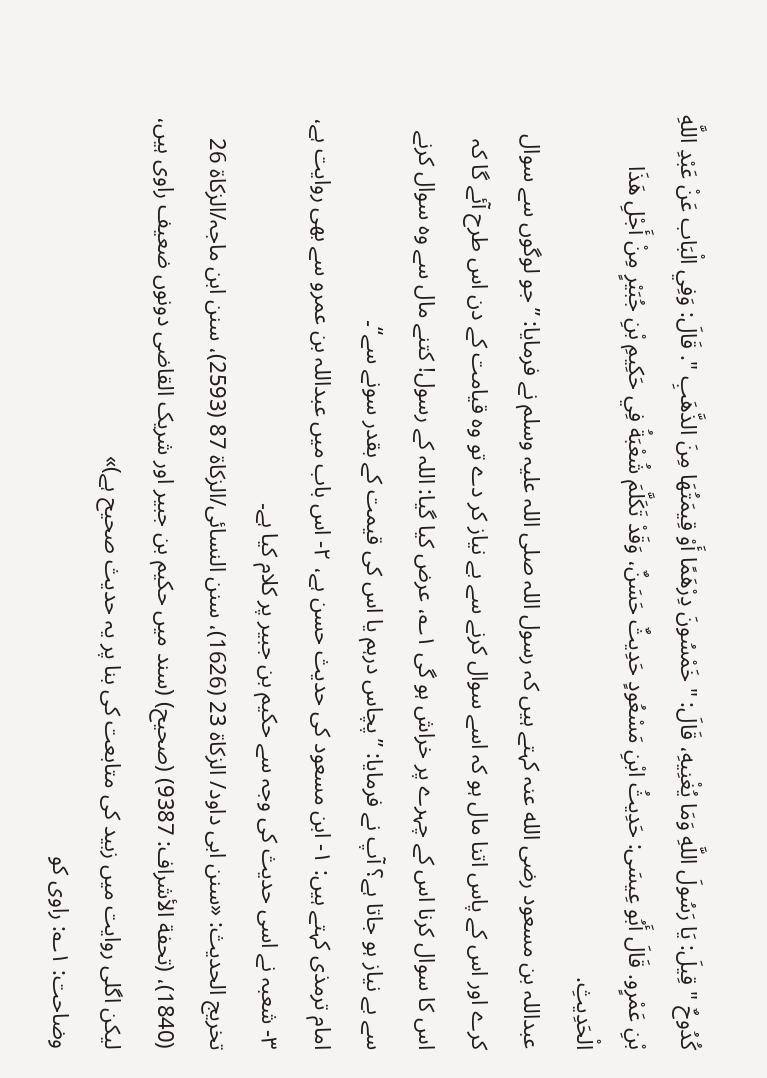كُدُوحٌ " قِيلَ: يَا رَسُولَ اللَّهِ وَمَا يُغْنِيهِ، قَالَ: " خَمْسُونَ دِرْهَمًا أَوْ قِيمَتُهَا مِنَ الذَّهَبِ ". قَالَ: وَفِي الْبَاب عَنْ عَبْدِ اللَّهِ بْنِ عَمْرٍو. قَالَ أَبُو عِيسَى: حَدِيثُ ابْنِ مَسْعُودٍ حَدِيثٌ حَسَنٌ، وَقَدْ تَكَلَّمَ شُعْبَةُ فِي حَكِيمِ بْنِ جُبَيْرٍ مِنْ أَجْلِ هَذَا الْحَدِيثِ.
عبداللہ بن مسعود رضی الله عنہ کہتے ہیں کہ رسول اللہ صلی اللہ علیہ وسلم نے فرمایا: ”جو لوگوں سے سوال کرے اور اس کے پاس اتنا مال ہو کہ اسے سوال کرنے سے بے نیاز کر دے تو وہ قیامت کے دن اس طرح آئے گا کہ اس کا سوال کرنا اس کے چہرے پر خراش ہو گی ۱؎، عرض کیا گیا: اللہ کے رسول! کتنے مال سے وہ سوال کرنے سے بے نیاز ہو جاتا ہے؟ آپ نے فرمایا: ”پچاس درہم یا اس کی قیمت کے بقدر سونے سے“۔
امام ترمذی کہتے ہیں: ۱- ابن مسعود کی حدیث حسن ہے، ۲- اس باب میں عبداللہ بن عمرو سے بھی روایت ہے، ۳- شعبہ نے اسی حدیث کی وجہ سے حکیم بن جبیر پر کلام کیا ہے۔
تخریج الحدیث: «سنن ابی داود/ الزکاة 23 (1626)، سنن النسائی/الزکاة 87 (2593)، سنن ابن ماجہ/الزکاة 26 (1840)، (تحفة الأشراف: 9387) (صحیح) (سند میں حکیم بن جبیر اور شریک القاضی دونوں ضعیف راوی ہیں، لیکن اگلی روایت میں زبید کی متابعت کی بنا پر یہ حدیث صحیح ہے)»
وضاحت: ۱؎: راوی کو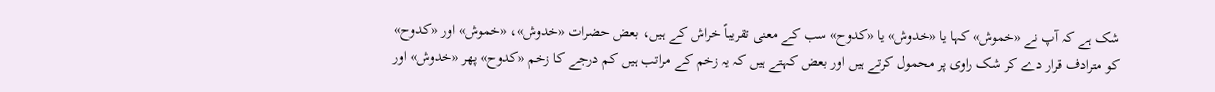شک ہے کہ آپ نے «خموش» کہا یا «خدوش» یا «کدوح» سب کے معنی تقریباً خراش کے ہیں، بعض حضرات «خدوش»، «خموش» اور «کدوح» کو مترادف قرار دے کر شک راوی پر محمول کرتے ہیں اور بعض کہتے ہیں کہ یہ زخم کے مراتب ہیں کم درجے کا زخم «کدوح» پھر «خدوش» اور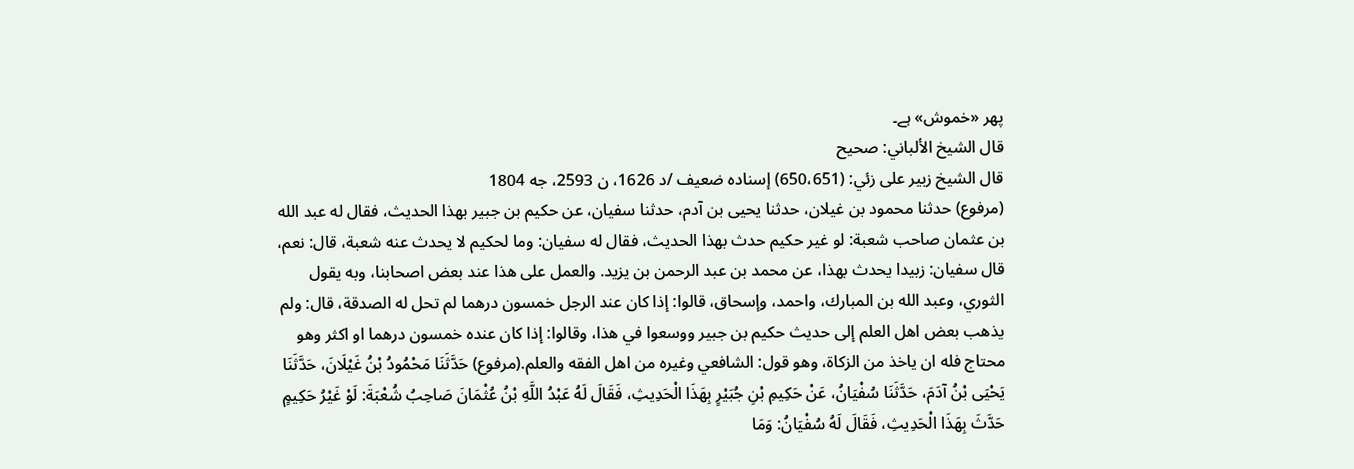پھر «خموش» ہے۔
قال الشيخ الألباني: صحيح
قال الشيخ زبير على زئي: (650،651) إسناده ضعيف /د 1626، ن 2593، جه 1804
(مرفوع) حدثنا محمود بن غيلان، حدثنا يحيى بن آدم، حدثنا سفيان، عن حكيم بن جبير بهذا الحديث، فقال له عبد الله بن عثمان صاحب شعبة: لو غير حكيم حدث بهذا الحديث، فقال له سفيان: وما لحكيم لا يحدث عنه شعبة، قال: نعم، قال سفيان: زبيدا يحدث بهذا، عن محمد بن عبد الرحمن بن يزيد. والعمل على هذا عند بعض اصحابنا، وبه يقول الثوري، وعبد الله بن المبارك، واحمد، وإسحاق، قالوا: إذا كان عند الرجل خمسون درهما لم تحل له الصدقة، قال: ولم يذهب بعض اهل العلم إلى حديث حكيم بن جبير ووسعوا في هذا، وقالوا: إذا كان عنده خمسون درهما او اكثر وهو محتاج فله ان ياخذ من الزكاة، وهو قول: الشافعي وغيره من اهل الفقه والعلم.(مرفوع) حَدَّثَنَا مَحْمُودُ بْنُ غَيْلَانَ، حَدَّثَنَا يَحْيَى بْنُ آدَمَ، حَدَّثَنَا سُفْيَانُ، عَنْ حَكِيمِ بْنِ جُبَيْرٍ بِهَذَا الْحَدِيثِ، فَقَالَ لَهُ عَبْدُ اللَّهِ بْنُ عُثْمَانَ صَاحِبُ شُعْبَةَ: لَوْ غَيْرُ حَكِيمٍ حَدَّثَ بِهَذَا الْحَدِيثِ، فَقَالَ لَهُ سُفْيَانُ: وَمَا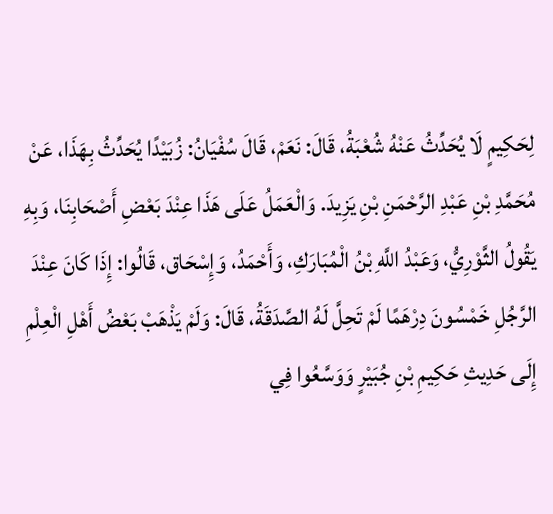لِحَكِيمٍ لَا يُحَدِّثُ عَنْهُ شُعْبَةُ، قَالَ: نَعَمْ، قَالَ سُفْيَانُ: زُبَيْدًا يُحَدِّثُ بِهَذَا، عَنْ مُحَمَّدِ بْنِ عَبْدِ الرَّحْمَنِ بْنِ يَزِيدَ. وَالْعَمَلُ عَلَى هَذَا عِنْدَ بَعْضِ أَصْحَابِنَا، وَبِهِ يَقُولُ الثَّوْرِيُّ، وَعَبْدُ اللَّهِ بْنُ الْمُبَارَكِ، وَأَحْمَدُ، وَإِسْحَاق، قَالُوا: إِذَا كَانَ عِنْدَ الرَّجُلِ خَمْسُونَ دِرْهَمًا لَمْ تَحِلَّ لَهُ الصَّدَقَةُ، قَالَ: وَلَمْ يَذْهَبْ بَعْضُ أَهْلِ الْعِلْمِ إِلَى حَدِيثِ حَكِيمِ بْنِ جُبَيْرٍ وَوَسَّعُوا فِي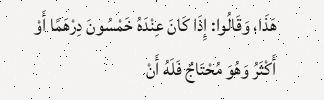هَذَا، وَقَالُوا: إِذَا كَانَ عِنْدَهُ خَمْسُونَ دِرْهَمًا أَوْ أَكْثَرُ وَهُوَ مُحْتَاجٌ فَلَهُ أَنْ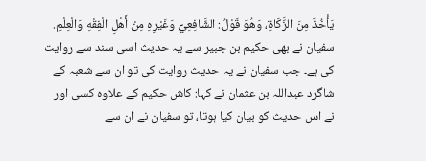يَأْخُذَ مِنَ الزَّكَاةِ، وَهُوَ قَوْلُ: الشَّافِعِيِّ وَغَيْرِهِ مِنْ أَهْلِ الْفِقْهِ وَالْعِلْمِ.
سفیان نے بھی حکیم بن جبیر سے یہ حدیث اسی سند سے روایت کی ہے۔ جب سفیان نے یہ حدیث روایت کی تو ان سے شعبہ کے شاگرد عبداللہ بن عثمان نے کہا: کاش حکیم کے علاوہ کسی اور نے اس حدیث کو بیان کیا ہوتا، تو سفیان نے ان سے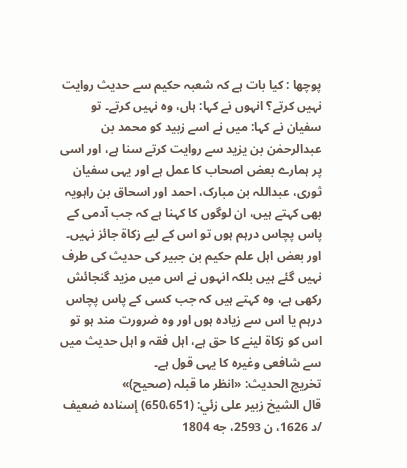پوچھا : کیا بات ہے کہ شعبہ حکیم سے حدیث روایت نہیں کرتے؟ انہوں نے کہا: ہاں، وہ نہیں کرتے۔ تو سفیان نے کہا: میں نے اسے زبید کو محمد بن عبدالرحمٰن بن یزید سے روایت کرتے سنا ہے، اور اسی پر ہمارے بعض اصحاب کا عمل ہے اور یہی سفیان ثوری، عبداللہ بن مبارک، احمد اور اسحاق بن راہویہ بھی کہتے ہیں، ان لوگوں کا کہنا ہے کہ جب آدمی کے پاس پچاس درہم ہوں تو اس کے لیے زکاۃ جائز نہیں۔ اور بعض اہل علم حکیم بن جبیر کی حدیث کی طرف نہیں گئے ہیں بلکہ انہوں نے اس میں مزید گنجائش رکھی ہے، وہ کہتے ہیں کہ جب کسی کے پاس پچاس درہم یا اس سے زیادہ ہوں اور وہ ضرورت مند ہو تو اس کو زکاۃ لینے کا حق ہے، اہل فقہ و اہل حدیث میں سے شافعی وغیرہ کا یہی قول ہے۔
تخریج الحدیث: «انظر ما قبلہ (صحیح)»
قال الشيخ زبير على زئي: (650،651) إسناده ضعيف /د 1626، ن 2593، جه 1804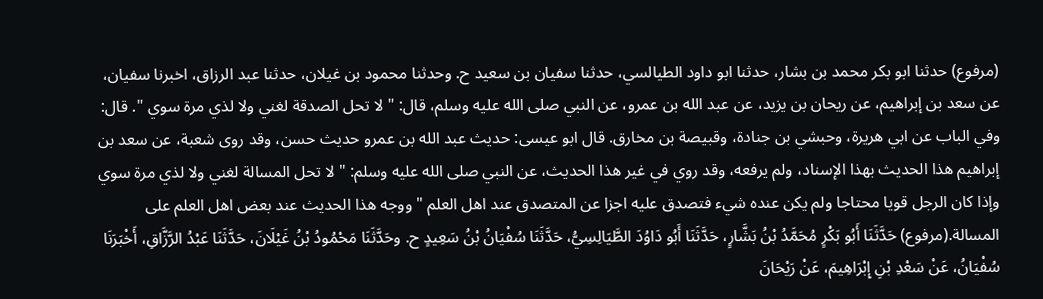(مرفوع) حدثنا ابو بكر محمد بن بشار، حدثنا ابو داود الطيالسي، حدثنا سفيان بن سعيد ح. وحدثنا محمود بن غيلان، حدثنا عبد الرزاق، اخبرنا سفيان، عن سعد بن إبراهيم، عن ريحان بن يزيد، عن عبد الله بن عمرو، عن النبي صلى الله عليه وسلم، قال: " لا تحل الصدقة لغني ولا لذي مرة سوي ". قال: وفي الباب عن ابي هريرة، وحبشي بن جنادة، وقبيصة بن مخارق. قال ابو عيسى: حديث عبد الله بن عمرو حديث حسن، وقد روى شعبة، عن سعد بن إبراهيم هذا الحديث بهذا الإسناد، ولم يرفعه، وقد روي في غير هذا الحديث، عن النبي صلى الله عليه وسلم: " لا تحل المسالة لغني ولا لذي مرة سوي وإذا كان الرجل قويا محتاجا ولم يكن عنده شيء فتصدق عليه اجزا عن المتصدق عند اهل العلم " ووجه هذا الحديث عند بعض اهل العلم على المسالة.(مرفوع) حَدَّثَنَا أَبُو بَكْرٍ مُحَمَّدُ بْنُ بَشَّارٍ، حَدَّثَنَا أَبُو دَاوُدَ الطَّيَالِسِيُّ، حَدَّثَنَا سُفْيَانُ بْنُ سَعِيدٍ ح. وحَدَّثَنَا مَحْمُودُ بْنُ غَيْلَانَ، حَدَّثَنَا عَبْدُ الرَّزَّاقِ، أَخْبَرَنَا سُفْيَانُ، عَنْ سَعْدِ بْنِ إِبْرَاهِيمَ، عَنْ رَيْحَانَ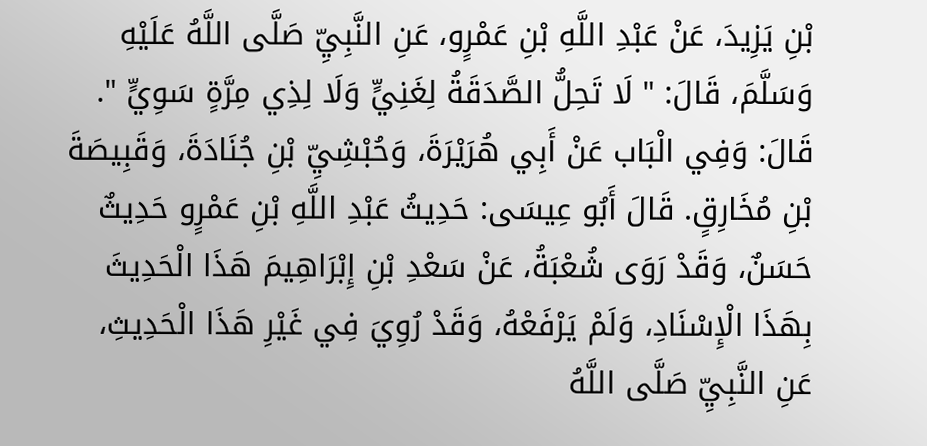بْنِ يَزِيدَ، عَنْ عَبْدِ اللَّهِ بْنِ عَمْرٍو، عَنِ النَّبِيِّ صَلَّى اللَّهُ عَلَيْهِ وَسَلَّمَ، قَالَ: " لَا تَحِلُّ الصَّدَقَةُ لِغَنِيٍّ وَلَا لِذِي مِرَّةٍ سَوِيٍّ ". قَالَ: وَفِي الْبَاب عَنْ أَبِي هُرَيْرَةَ، وَحُبْشِيِّ بْنِ جُنَادَةَ، وَقَبِيصَةَ بْنِ مُخَارِقٍ. قَالَ أَبُو عِيسَى: حَدِيثُ عَبْدِ اللَّهِ بْنِ عَمْرٍو حَدِيثٌ حَسَنٌ، وَقَدْ رَوَى شُعْبَةُ، عَنْ سَعْدِ بْنِ إِبْرَاهِيمَ هَذَا الْحَدِيثَ بِهَذَا الْإِسْنَادِ، وَلَمْ يَرْفَعْهُ، وَقَدْ رُوِيَ فِي غَيْرِ هَذَا الْحَدِيثِ، عَنِ النَّبِيِّ صَلَّى اللَّهُ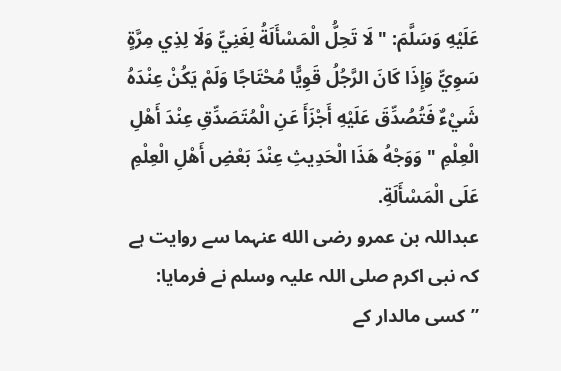عَلَيْهِ وَسَلَّمَ: " لَا تَحِلُّ الْمَسْأَلَةُ لِغَنِيٍّ وَلَا لِذِي مِرَّةٍ سَوِيٍّ وَإِذَا كَانَ الرَّجُلُ قَوِيًّا مُحْتَاجًا وَلَمْ يَكُنْ عِنْدَهُ شَيْءٌ فَتُصُدِّقَ عَلَيْهِ أَجْزَأَ عَنِ الْمُتَصَدِّقِ عِنْدَ أَهْلِ الْعِلْمِ " وَوَجْهُ هَذَا الْحَدِيثِ عِنْدَ بَعْضِ أَهْلِ الْعِلْمِ عَلَى الْمَسْأَلَةِ.
عبداللہ بن عمرو رضی الله عنہما سے روایت ہے کہ نبی اکرم صلی اللہ علیہ وسلم نے فرمایا: ”کسی مالدار کے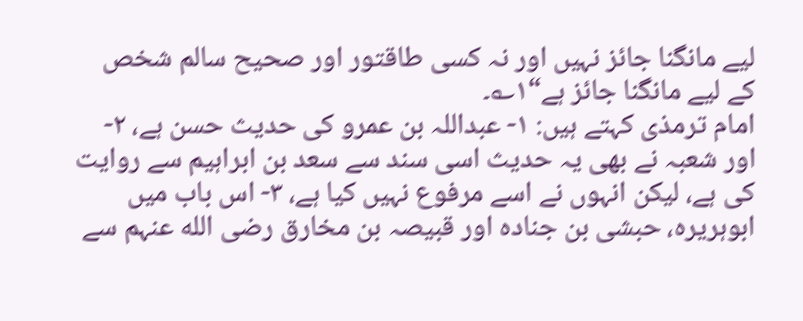لیے مانگنا جائز نہیں اور نہ کسی طاقتور اور صحیح سالم شخص کے لیے مانگنا جائز ہے“۱؎۔
امام ترمذی کہتے ہیں: ۱- عبداللہ بن عمرو کی حدیث حسن ہے، ۲- اور شعبہ نے بھی یہ حدیث اسی سند سے سعد بن ابراہیم سے روایت کی ہے، لیکن انہوں نے اسے مرفوع نہیں کیا ہے، ۳- اس باب میں ابوہریرہ، حبشی بن جنادہ اور قبیصہ بن مخارق رضی الله عنہم سے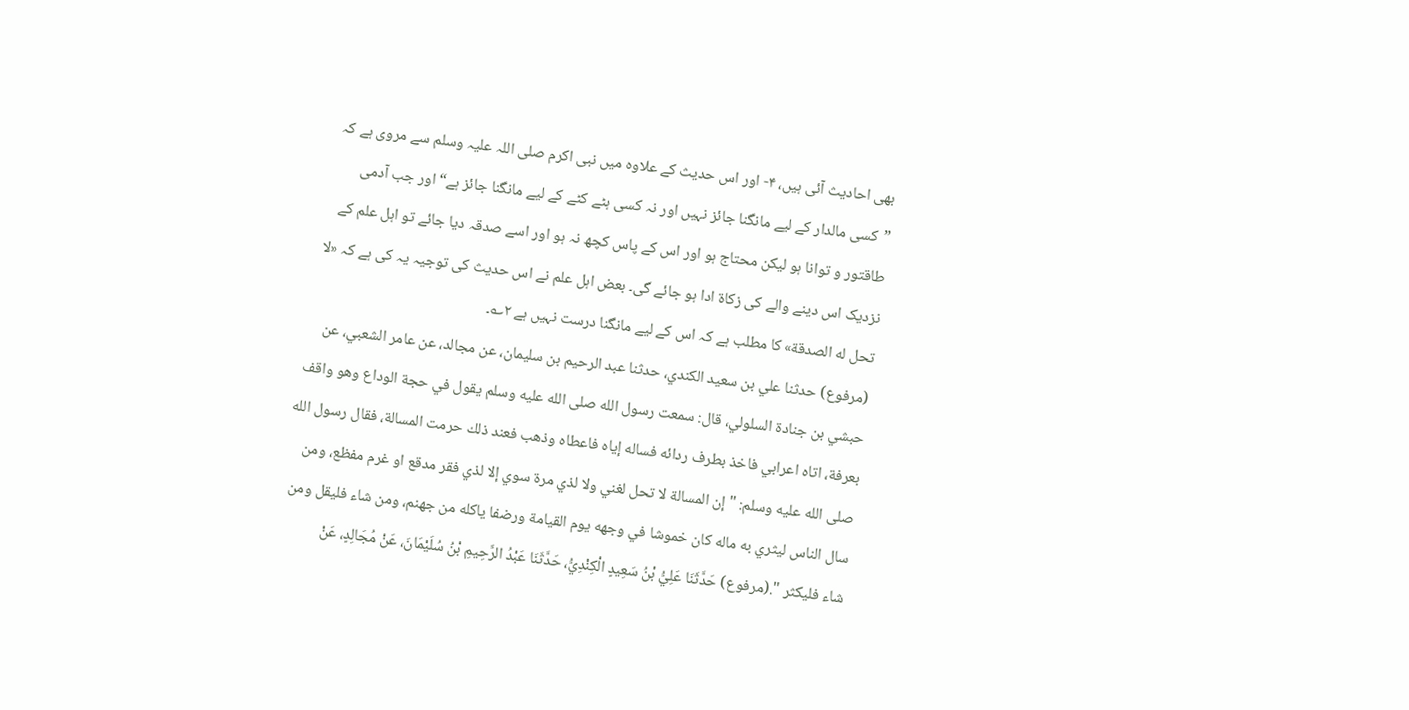بھی احادیث آئی ہیں، ۴- اور اس حدیث کے علاوہ میں نبی اکرم صلی اللہ علیہ وسلم سے مروی ہے کہ ”کسی مالدار کے لیے مانگنا جائز نہیں اور نہ کسی ہٹے کٹے کے لیے مانگنا جائز ہے“ اور جب آدمی طاقتور و توانا ہو لیکن محتاج ہو اور اس کے پاس کچھ نہ ہو اور اسے صدقہ دیا جائے تو اہل علم کے نزدیک اس دینے والے کی زکاۃ ادا ہو جائے گی۔ بعض اہل علم نے اس حدیث کی توجیہ یہ کی ہے کہ «لا تحل له الصدقة» کا مطلب ہے کہ اس کے لیے مانگنا درست نہیں ہے ۲؎۔
(مرفوع) حدثنا علي بن سعيد الكندي، حدثنا عبد الرحيم بن سليمان، عن مجالد، عن عامر الشعبي، عن حبشي بن جنادة السلولي، قال: سمعت رسول الله صلى الله عليه وسلم يقول في حجة الوداع وهو واقف بعرفة، اتاه اعرابي فاخذ بطرف ردائه فساله إياه فاعطاه وذهب فعند ذلك حرمت المسالة، فقال رسول الله صلى الله عليه وسلم: " إن المسالة لا تحل لغني ولا لذي مرة سوي إلا لذي فقر مدقع او غرم مفظع، ومن سال الناس ليثري به ماله كان خموشا في وجهه يوم القيامة ورضفا ياكله من جهنم، ومن شاء فليقل ومن شاء فليكثر ".(مرفوع) حَدَّثَنَا عَلِيُّ بْنُ سَعِيدٍ الْكِنْدِيُّ، حَدَّثَنَا عَبْدُ الرَّحِيمِ بْنُ سُلَيْمَانَ، عَنْ مُجَالِدٍ، عَنْ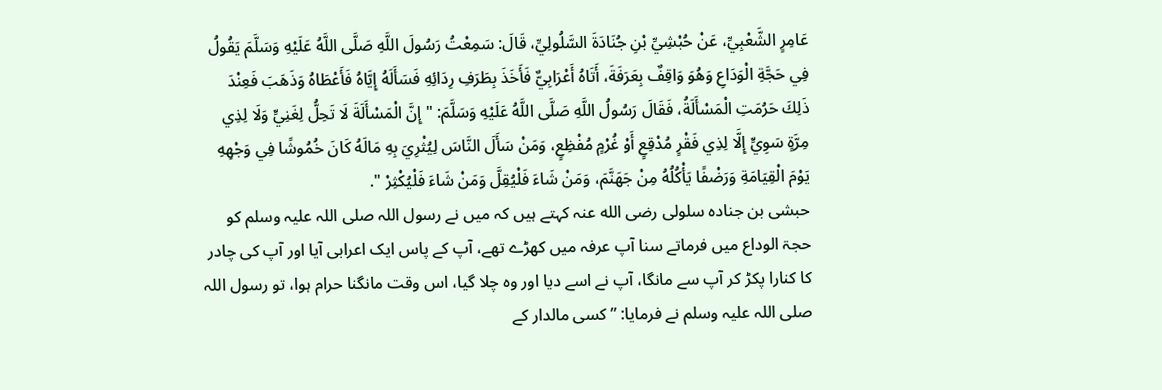عَامِرٍ الشَّعْبِيِّ، عَنْ حُبْشِيِّ بْنِ جُنَادَةَ السَّلُولِيِّ، قَالَ: سَمِعْتُ رَسُولَ اللَّهِ صَلَّى اللَّهُ عَلَيْهِ وَسَلَّمَ يَقُولُ فِي حَجَّةِ الْوَدَاعِ وَهُوَ وَاقِفٌ بِعَرَفَةَ، أَتَاهُ أَعْرَابِيٌّ فَأَخَذَ بِطَرَفِ رِدَائِهِ فَسَأَلَهُ إِيَّاهُ فَأَعْطَاهُ وَذَهَبَ فَعِنْدَ ذَلِكَ حَرُمَتِ الْمَسْأَلَةُ، فَقَالَ رَسُولُ اللَّهِ صَلَّى اللَّهُ عَلَيْهِ وَسَلَّمَ: " إِنَّ الْمَسْأَلَةَ لَا تَحِلُّ لِغَنِيٍّ وَلَا لِذِي مِرَّةٍ سَوِيٍّ إِلَّا لِذِي فَقْرٍ مُدْقِعٍ أَوْ غُرْمٍ مُفْظِعٍ، وَمَنْ سَأَلَ النَّاسَ لِيُثْرِيَ بِهِ مَالَهُ كَانَ خُمُوشًا فِي وَجْهِهِ يَوْمَ الْقِيَامَةِ وَرَضْفًا يَأْكُلُهُ مِنْ جَهَنَّمَ، وَمَنْ شَاءَ فَلْيُقِلَّ وَمَنْ شَاءَ فَلْيُكْثِرْ ".
حبشی بن جنادہ سلولی رضی الله عنہ کہتے ہیں کہ میں نے رسول اللہ صلی اللہ علیہ وسلم کو حجۃ الوداع میں فرماتے سنا آپ عرفہ میں کھڑے تھے، آپ کے پاس ایک اعرابی آیا اور آپ کی چادر کا کنارا پکڑ کر آپ سے مانگا، آپ نے اسے دیا اور وہ چلا گیا، اس وقت مانگنا حرام ہوا، تو رسول اللہ صلی اللہ علیہ وسلم نے فرمایا: ”کسی مالدار کے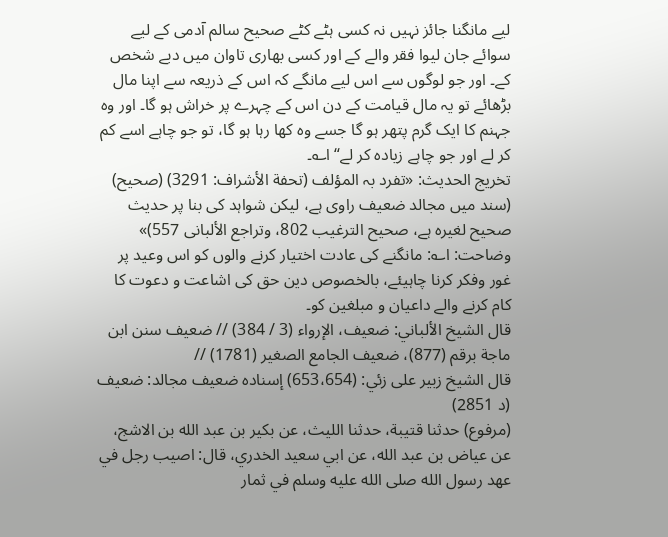لیے مانگنا جائز نہیں نہ کسی ہٹے کٹے صحیح سالم آدمی کے لیے سوائے جان لیوا فقر والے کے اور کسی بھاری تاوان میں دبے شخص کے۔ اور جو لوگوں سے اس لیے مانگے کہ اس کے ذریعہ سے اپنا مال بڑھائے تو یہ مال قیامت کے دن اس کے چہرے پر خراش ہو گا۔ اور وہ جہنم کا ایک گرم پتھر ہو گا جسے وہ کھا رہا ہو گا، تو جو چاہے اسے کم کر لے اور جو چاہے زیادہ کر لے“ ا؎۔
تخریج الحدیث: «تفرد بہ المؤلف (تحفة الأشراف: 3291) (صحیح) (سند میں مجالد ضعیف راوی ہے، لیکن شواہد کی بنا پر حدیث صحیح لغیرہ ہے، صحیح الترغیب 802، وتراجع الألبانی 557)»
وضاحت: ا؎: مانگنے کی عادت اختیار کرنے والوں کو اس وعید پر غور وفکر کرنا چاہیئے، بالخصوص دین حق کی اشاعت و دعوت کا کام کرنے والے داعیان و مبلغین کو۔
قال الشيخ الألباني: ضعيف، الإرواء (3 / 384) // ضعيف سنن ابن ماجة برقم (877)، ضعيف الجامع الصغير (1781) //
قال الشيخ زبير على زئي: (653،654) إسناده ضعيف مجالد: ضعيف (د 2851)
(مرفوع) حدثنا قتيبة، حدثنا الليث، عن بكير بن عبد الله بن الاشج، عن عياض بن عبد الله، عن ابي سعيد الخدري، قال: اصيب رجل في عهد رسول الله صلى الله عليه وسلم في ثمار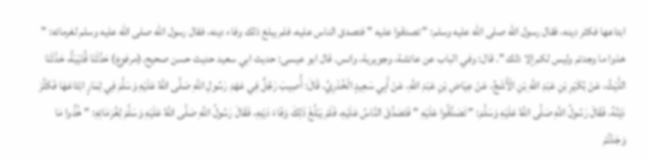ابتاعها فكثر دينه، فقال رسول الله صلى الله عليه وسلم: " تصدقوا عليه " فتصدق الناس عليه، فلم يبلغ ذلك وفاء دينه، فقال رسول الله صلى الله عليه وسلم لغرمائه: " خذوا ما وجدتم وليس لكم إلا ذلك ". قال: وفي الباب عن عائشة، وجويرية، وانس. قال ابو عيسى: حديث ابي سعيد حديث حسن صحيح.(مرفوع) حَدَّثَنَا قُتَيْبَةُ، حَدَّثَنَا اللَّيْثُ، عَنْ بُكَيْرِ بْنِ عَبْدِ اللَّهِ بْنِ الْأَشَجِّ، عَنْ عِيَاضِ بْنِ عَبْدِ اللَّهِ، عَنْ أَبِي سَعِيدٍ الْخُدْرِيِّ، قَالَ: أُصِيبَ رَجُلٌ فِي عَهْدِ رَسُولِ اللَّهِ صَلَّى اللَّهُ عَلَيْهِ وَسَلَّمَ فِي ثِمَارٍ ابْتَاعَهَا فَكَثُرَ دَيْنُهُ، فَقَالَ رَسُولُ اللَّهِ صَلَّى اللَّهُ عَلَيْهِ وَسَلَّمَ: " تَصَدَّقُوا عَلَيْهِ " فَتَصَدَّقَ النَّاسُ عَلَيْهِ، فَلَمْ يَبْلُغْ ذَلِكَ وَفَاءَ دَيْنِهِ، فَقَالَ رَسُولُ اللَّهِ صَلَّى اللَّهُ عَلَيْهِ وَسَلَّمَ لِغُرَمَائِهِ: " خُذُوا مَا وَجَدْتُمْ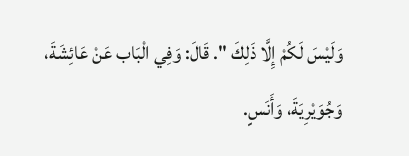وَلَيْسَ لَكُمْ إِلَّا ذَلِكَ ". قَالَ: وَفِي الْبَاب عَنْ عَائِشَةَ، وَجُوَيْرِيَةَ، وَأَنَسٍ.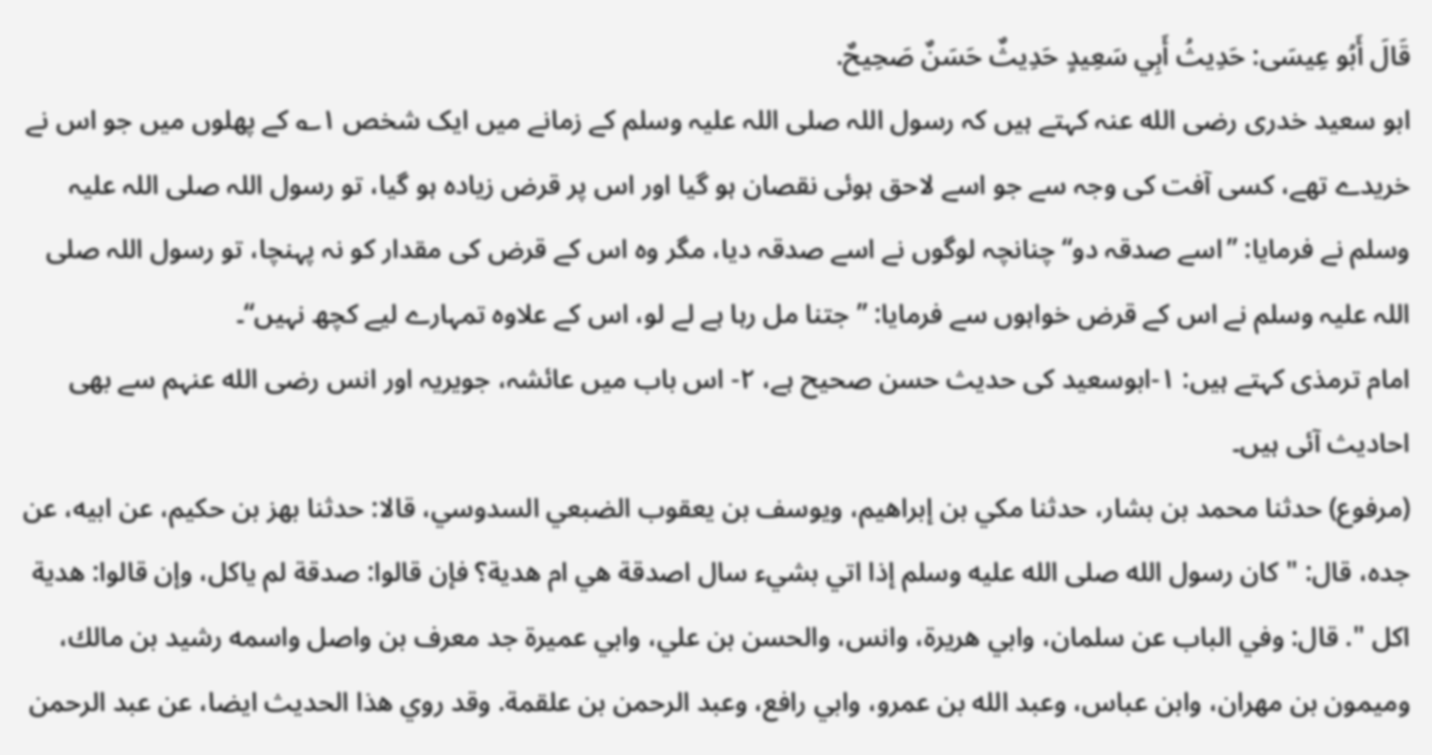قَالَ أَبُو عِيسَى: حَدِيثُ أَبِي سَعِيدٍ حَدِيثٌ حَسَنٌ صَحِيحٌ.
ابو سعید خدری رضی الله عنہ کہتے ہیں کہ رسول اللہ صلی اللہ علیہ وسلم کے زمانے میں ایک شخص ۱؎ کے پھلوں میں جو اس نے خریدے تھے، کسی آفت کی وجہ سے جو اسے لاحق ہوئی نقصان ہو گیا اور اس پر قرض زیادہ ہو گیا، تو رسول اللہ صلی اللہ علیہ وسلم نے فرمایا: ”اسے صدقہ دو“ چنانچہ لوگوں نے اسے صدقہ دیا، مگر وہ اس کے قرض کی مقدار کو نہ پہنچا، تو رسول اللہ صلی اللہ علیہ وسلم نے اس کے قرض خواہوں سے فرمایا: ”جتنا مل رہا ہے لے لو، اس کے علاوہ تمہارے لیے کچھ نہیں“۔
امام ترمذی کہتے ہیں: ۱-ابوسعید کی حدیث حسن صحیح ہے، ۲- اس باب میں عائشہ، جویریہ اور انس رضی الله عنہم سے بھی احادیث آئی ہیں۔
(مرفوع) حدثنا محمد بن بشار، حدثنا مكي بن إبراهيم، ويوسف بن يعقوب الضبعي السدوسي، قالا: حدثنا بهز بن حكيم، عن ابيه، عن جده، قال: " كان رسول الله صلى الله عليه وسلم إذا اتي بشيء سال اصدقة هي ام هدية؟ فإن قالوا: صدقة لم ياكل، وإن قالوا: هدية اكل ". قال: وفي الباب عن سلمان، وابي هريرة، وانس، والحسن بن علي، وابي عميرة جد معرف بن واصل واسمه رشيد بن مالك، وميمون بن مهران، وابن عباس، وعبد الله بن عمرو، وابي رافع، وعبد الرحمن بن علقمة. وقد روي هذا الحديث ايضا، عن عبد الرحمن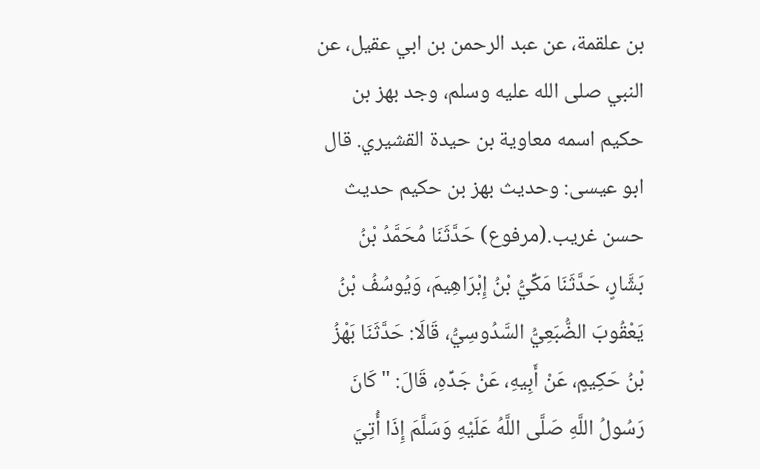بن علقمة، عن عبد الرحمن بن ابي عقيل، عن النبي صلى الله عليه وسلم، وجد بهز بن حكيم اسمه معاوية بن حيدة القشيري. قال ابو عيسى: وحديث بهز بن حكيم حديث حسن غريب.(مرفوع) حَدَّثَنَا مُحَمَّدُ بْنُ بَشَّارٍ، حَدَّثَنَا مَكِّيُّ بْنُ إِبْرَاهِيمَ، وَيُوسُفُ بْنُ يَعْقُوبَ الضُّبَعِيُّ السَّدُوسِيُّ، قَالَا: حَدَّثَنَا بَهْزُ بْنُ حَكِيمٍ، عَنْ أَبِيهِ، عَنْ جَدِّهِ، قَالَ: " كَانَ رَسُولُ اللَّهِ صَلَّى اللَّهُ عَلَيْهِ وَسَلَّمَ إِذَا أُتِيَ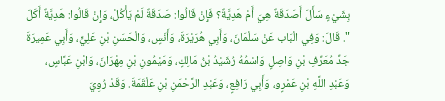بِشَيْءٍ سَأَلَ أَصَدَقَةٌ هِيَ أَمْ هَدِيَّةٌ؟ فَإِنْ قَالُوا: صَدَقَةٌ لَمْ يَأْكُلْ، وَإِنْ قَالُوا: هَدِيَّةٌ أَكَلَ ". قَالَ: وَفِي الْبَاب عَنْ سَلْمَانَ، وَأَبِي هُرَيْرَةَ، وَأَنَسٍ، وَالْحَسَنِ بْنِ عَلِيٍّ، وَأَبِي عَمِيرَةَ جَدِّ مُعَرِّفِ بْنِ وَاصِلٍ وَاسْمُهُ رُشَيْدُ بْنُ مَالِكٍ، وَمَيْمُونِ بْنِ مِهْرَانَ، وَابْنِ عَبَّاسٍ، وَعَبْدِ اللَّهِ بْنِ عَمْرٍو، وَأَبِي رَافِعٍ، وَعَبْدِ الرَّحْمَنِ بْنِ عَلْقَمَةَ. وَقَدْ رُوِيَ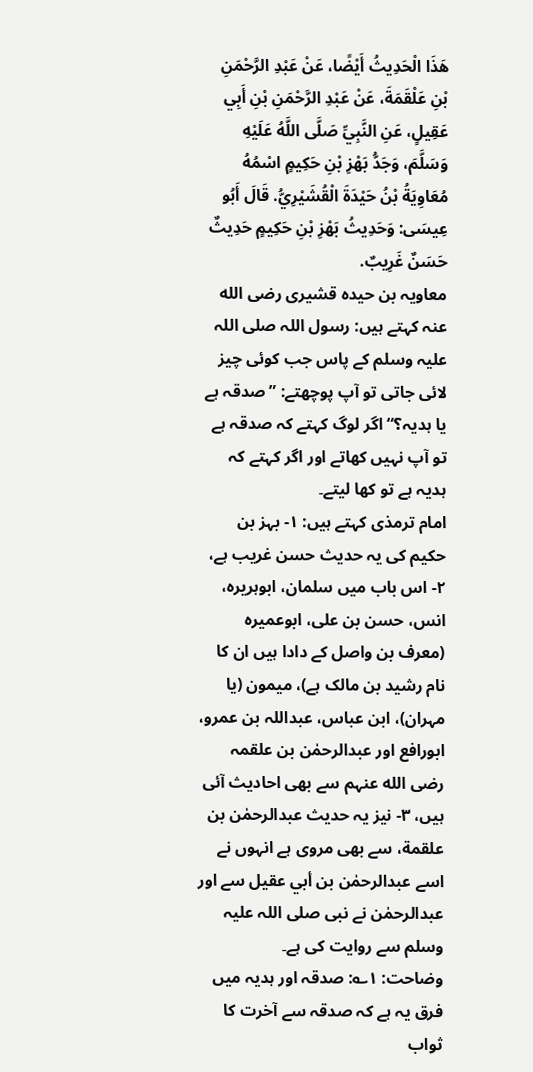هَذَا الْحَدِيثُ أَيْضًا، عَنْ عَبْدِ الرَّحْمَنِ بْنِ عَلْقَمَةَ، عَنْ عَبْدِ الرَّحْمَنِ بْنِ أَبِي عَقِيلٍ، عَنِ النَّبِيِّ صَلَّى اللَّهُ عَلَيْهِ وَسَلَّمَ، وَجَدُّ بَهْزِ بْنِ حَكِيمٍ اسْمُهُ مُعَاوِيَةُ بْنُ حَيْدَةَ الْقُشَيْرِيُّ. قَالَ أَبُو عِيسَى: وَحَدِيثُ بَهْزِ بْنِ حَكِيمٍ حَدِيثٌ حَسَنٌ غَرِيبٌ.
معاویہ بن حیدہ قشیری رضی الله عنہ کہتے ہیں: رسول اللہ صلی اللہ علیہ وسلم کے پاس جب کوئی چیز لائی جاتی تو آپ پوچھتے: ”صدقہ ہے یا ہدیہ؟“ اگر لوگ کہتے کہ صدقہ ہے تو آپ نہیں کھاتے اور اگر کہتے کہ ہدیہ ہے تو کھا لیتے۔
امام ترمذی کہتے ہیں: ۱- بہز بن حکیم کی یہ حدیث حسن غریب ہے، ۲- اس باب میں سلمان، ابوہریرہ، انس، حسن بن علی، ابوعمیرہ (معرف بن واصل کے دادا ہیں ان کا نام رشید بن مالک ہے)، میمون (یا مہران)، ابن عباس، عبداللہ بن عمرو، ابورافع اور عبدالرحمٰن بن علقمہ رضی الله عنہم سے بھی احادیث آئی ہیں، ۳- نیز یہ حدیث عبدالرحمٰن بن علقمة، سے بھی مروی ہے انہوں نے اسے عبدالرحمٰن بن أبي عقيل سے اور عبدالرحمٰن نے نبی صلی اللہ علیہ وسلم سے روایت کی ہے۔
وضاحت: ۱؎: صدقہ اور ہدیہ میں فرق یہ ہے کہ صدقہ سے آخرت کا ثواب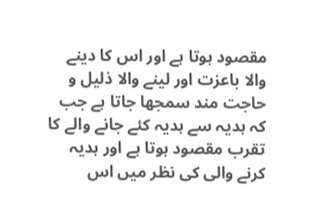مقصود ہوتا ہے اور اس کا دینے والا باعزت اور لینے والا ذلیل و حاجت مند سمجھا جاتا ہے جب کہ ہدیہ سے ہدیہ کئے جانے والے کا تقرب مقصود ہوتا ہے اور ہدیہ کرنے والی کی نظر میں اس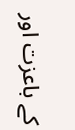کے باعزت اور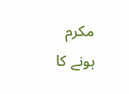مکرم ہونے کا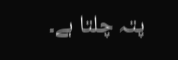پتہ چلتا ہے۔